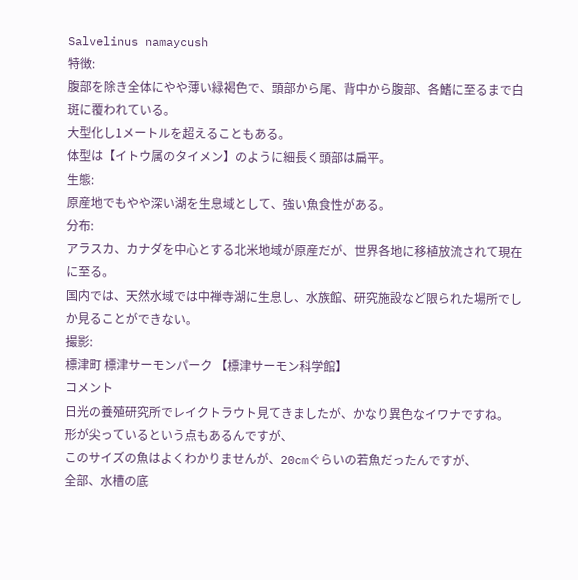Salvelinus namaycush
特徴:
腹部を除き全体にやや薄い緑褐色で、頭部から尾、背中から腹部、各鰭に至るまで白斑に覆われている。
大型化し1メートルを超えることもある。
体型は【イトウ属のタイメン】のように細長く頭部は扁平。
生態:
原産地でもやや深い湖を生息域として、強い魚食性がある。
分布:
アラスカ、カナダを中心とする北米地域が原産だが、世界各地に移植放流されて現在に至る。
国内では、天然水域では中禅寺湖に生息し、水族館、研究施設など限られた場所でしか見ることができない。
撮影:
標津町 標津サーモンパーク 【標津サーモン科学館】
コメント
日光の養殖研究所でレイクトラウト見てきましたが、かなり異色なイワナですね。
形が尖っているという点もあるんですが、
このサイズの魚はよくわかりませんが、20cmぐらいの若魚だったんですが、
全部、水槽の底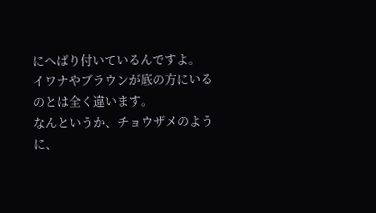にへばり付いているんですよ。
イワナやブラウンが底の方にいるのとは全く違います。
なんというか、チョウザメのように、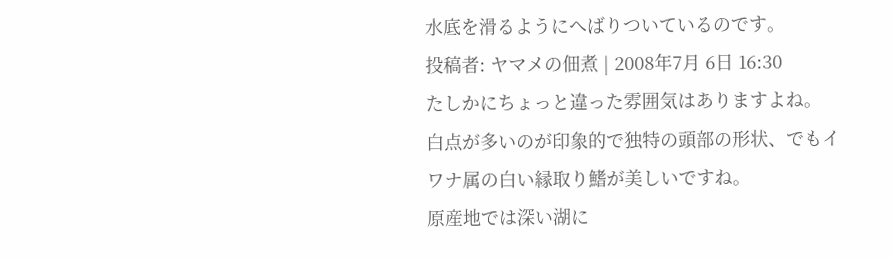水底を滑るようにへばりついているのです。
投稿者: ヤマメの佃煮 | 2008年7月 6日 16:30
たしかにちょっと違った雰囲気はありますよね。
白点が多いのが印象的で独特の頭部の形状、でもイワナ属の白い縁取り鰭が美しいですね。
原産地では深い湖に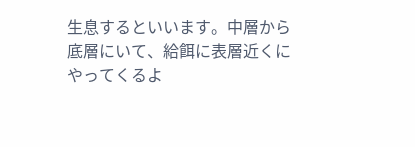生息するといいます。中層から底層にいて、給餌に表層近くにやってくるよ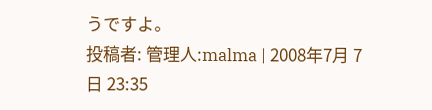うですよ。
投稿者: 管理人:malma | 2008年7月 7日 23:35